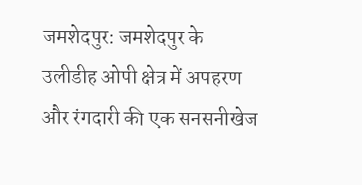जमशेदपुर: जमशेदपुर के उलीडीह ओपी क्षेत्र में अपहरण और रंगदारी की एक सनसनीखेज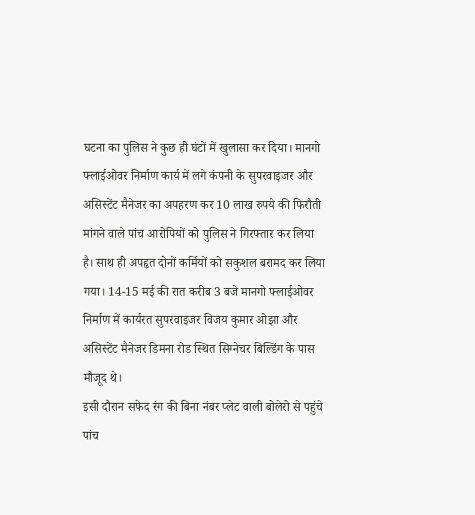घटना का पुलिस ने कुछ ही घंटों में खुलासा कर दिया। मानगो फ्लाईओवर निर्माण कार्य में लगे कंपनी के सुपरवाइजर और असिस्टेंट मैनेजर का अपहरण कर 10 लाख रुपये की फिरौती मांगने वाले पांच आरोपियों को पुलिस ने गिरफ्तार कर लिया है। साथ ही अपहृत दोनों कर्मियों को सकुशल बरामद कर लिया गया। 14-15 मई की रात करीब 3 बजे मानगो फ्लाईओवर निर्माण में कार्यरत सुपरवाइजर विजय कुमार ओझा और असिस्टेंट मैनेजर डिमना रोड स्थित सिग्नेचर बिल्डिंग के पास मौजूद थे।
इसी दौरान सफेद रंग की बिना नंबर प्लेट वाली बोलेरो से पहुंचे पांच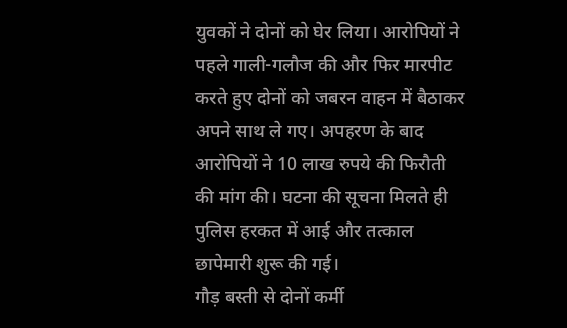युवकों ने दोनों को घेर लिया। आरोपियों ने पहले गाली-गलौज की और फिर मारपीट करते हुए दोनों को जबरन वाहन में बैठाकर अपने साथ ले गए। अपहरण के बाद आरोपियों ने 10 लाख रुपये की फिरौती की मांग की। घटना की सूचना मिलते ही पुलिस हरकत में आई और तत्काल छापेमारी शुरू की गई।
गौड़ बस्ती से दोनों कर्मी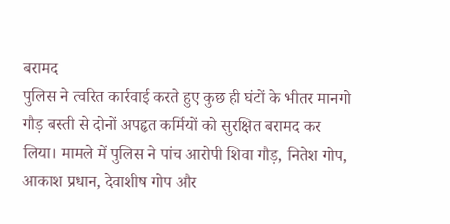बरामद
पुलिस ने त्वरित कार्रवाई करते हुए कुछ ही घंटों के भीतर मानगो गौड़ बस्ती से दोनों अपहृत कर्मियों को सुरक्षित बरामद कर लिया। मामले में पुलिस ने पांच आरोपी शिवा गौड़, नितेश गोप, आकाश प्रधान, देवाशीष गोप और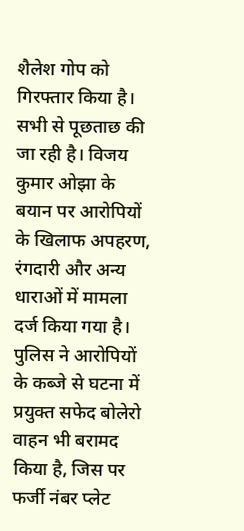शैलेश गोप को गिरफ्तार किया है। सभी से पूछताछ की जा रही है। विजय कुमार ओझा के बयान पर आरोपियों के खिलाफ अपहरण, रंगदारी और अन्य धाराओं में मामला दर्ज किया गया है। पुलिस ने आरोपियों के कब्जे से घटना में प्रयुक्त सफेद बोलेरो वाहन भी बरामद किया है, जिस पर फर्जी नंबर प्लेट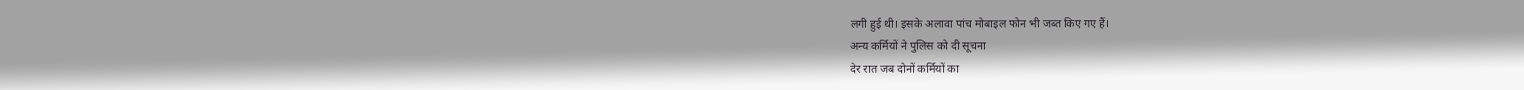लगी हुई थी। इसके अलावा पांच मोबाइल फोन भी जब्त किए गए हैं।
अन्य कर्मियों ने पुलिस को दी सूचना
देर रात जब दोनों कर्मियों का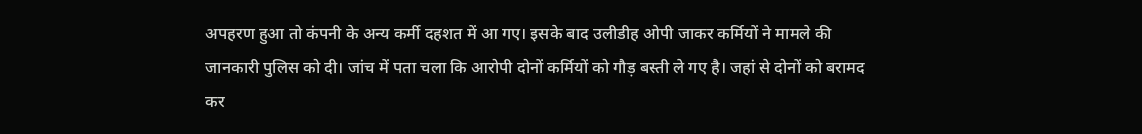अपहरण हुआ तो कंपनी के अन्य कर्मी दहशत में आ गए। इसके बाद उलीडीह ओपी जाकर कर्मियों ने मामले की जानकारी पुलिस को दी। जांच में पता चला कि आरोपी दोनों कर्मियों को गौड़ बस्ती ले गए है। जहां से दोनों को बरामद कर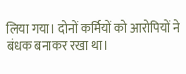लिया गया। दोनों कर्मियों को आरोपियों ने बंधक बनाकर रखा था।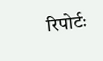रिपोर्टः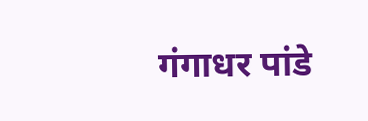गंगाधर पांडे